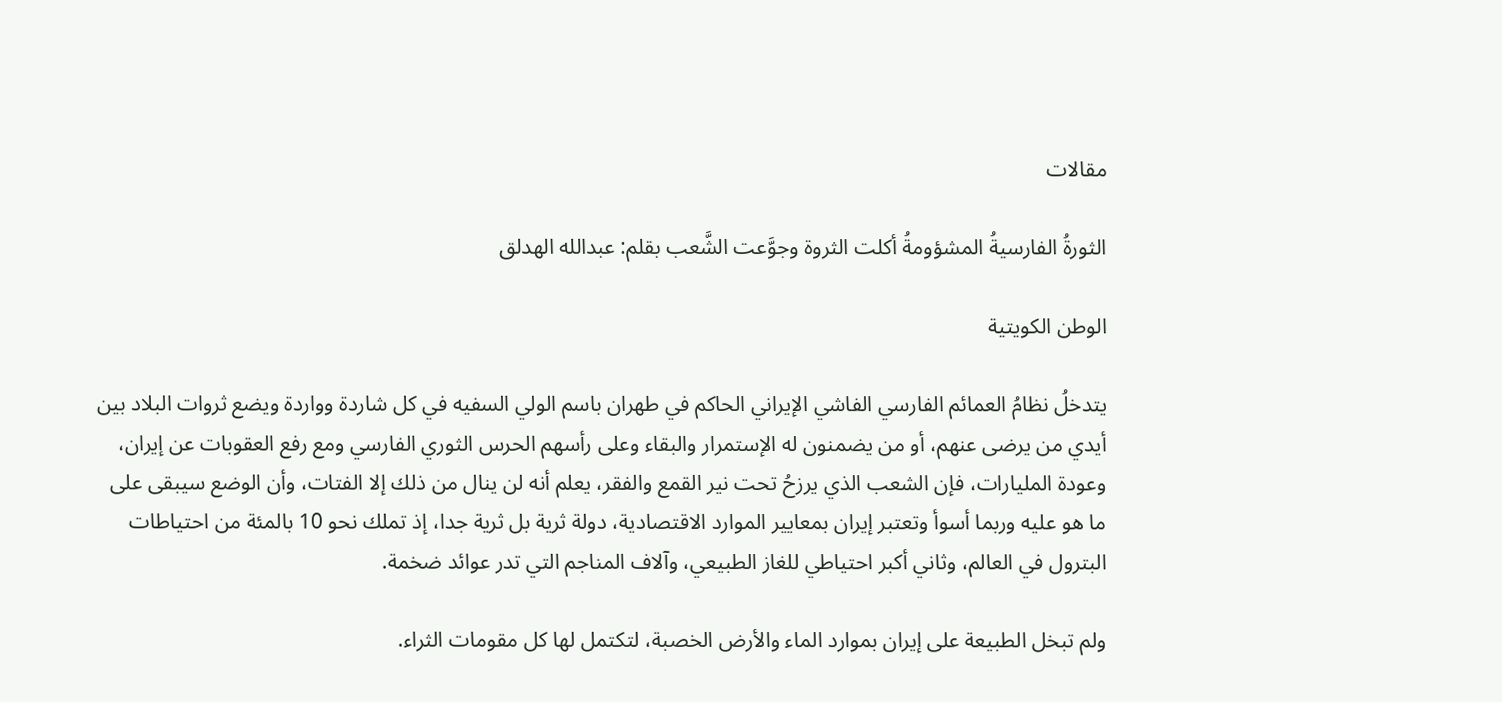مقالات

الثورةُ الفارسيةُ المشؤومةُ أكلت الثروة وجوَّعت الشَّعب بقلم: عبدالله الهدلق

الوطن الكويتية

يتدخلُ نظامُ العمائم الفارسي الفاشي الإيراني الحاكم في طهران باسم الولي السفيه في كل شاردة وواردة ويضع ثروات البلاد بين أيدي من يرضى عنهم، أو من يضمنون له الإستمرار والبقاء وعلى رأسهم الحرس الثوري الفارسي ومع رفع العقوبات عن إيران، وعودة المليارات، فإن الشعب الذي يرزحُ تحت نير القمع والفقر، يعلم أنه لن ينال من ذلك إلا الفتات، وأن الوضع سيبقى على ما هو عليه وربما أسوأ وتعتبر إيران بمعايير الموارد الاقتصادية، دولة ثرية بل ثرية جدا، إذ تملك نحو 10 بالمئة من احتياطات البترول في العالم، وثاني أكبر احتياطي للغاز الطبيعي، وآلاف المناجم التي تدر عوائد ضخمة.

ولم تبخل الطبيعة على إيران بموارد الماء والأرض الخصبة، لتكتمل لها كل مقومات الثراء.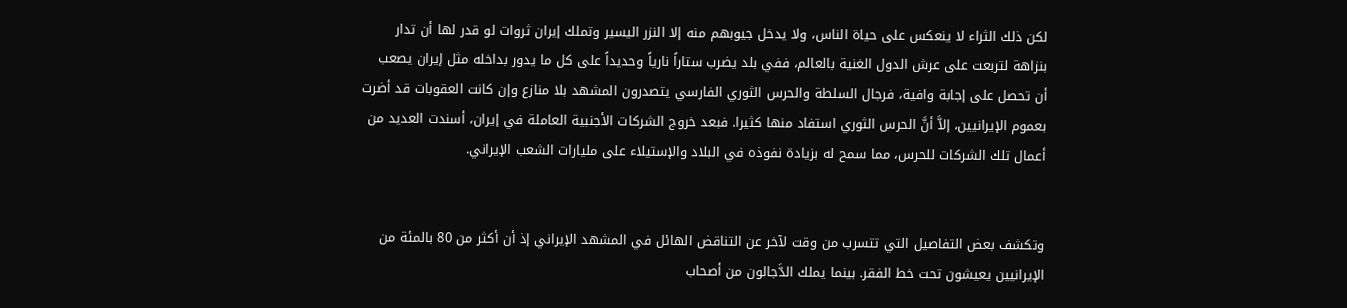لكن ذلك الثراء لا ينعكس على حياة الناس، ولا يدخل جيوبهم منه إلا النزر اليسير وتملك إيران ثروات لو قدر لها أن تدار بنزاهة لتربعت على عرش الدول الغنية بالعالم، ففي بلد يضرب ستاراً نارياً وحديداً على كل ما يدور بداخله مثل إيران يصعب أن تحصل على إجابة وافية، فرجال السلطة والحرس الثوري الفارسي يتصدرون المشهد بلا منازع وإن كانت العقوبات قد أضرت بعموم الإيرانيين، إلاَّ أنَّ الحرس الثوري استفاد منها كثيرا. فبعد خروج الشركات الأجنبية العاملة في إيران، أسندت العديد من أعمال تلك الشركات للحرس، مما سمح له بزيادة نفوذه في البلاد والإستيلاء على مليارات الشعب الإيراني.


وتكشف بعض التفاصيل التي تتسرب من وقت لآخر عن التناقض الهائل في المشهد الإيراني إذ أن أكثر من 80 بالمئة من الإيرانيين يعيشون تحت خط الفقر. بينما يملك الدَّجالون من أصحاب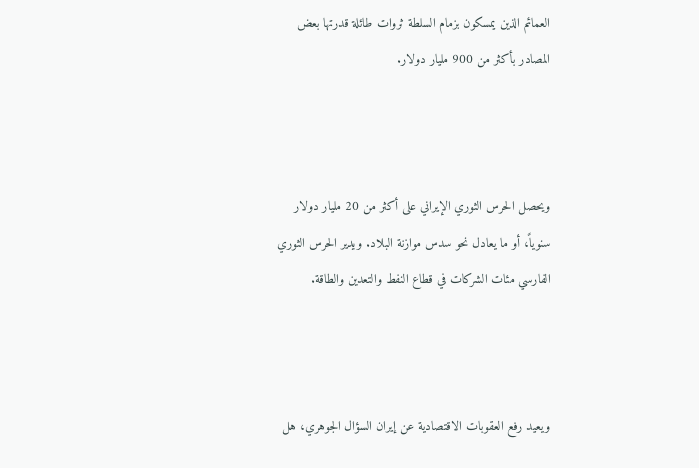العمائم الذين يمسكون بزمام السلطة ثروات طائلة قدرتها بعض المصادر بأكثر من 900 مليار دولار.



ويحصل الحرس الثوري الإيراني على أكثر من 20 مليار دولار سنوياً، أو ما يعادل نحو سدس موازنة البلاد. ويدير الحرس الثوري الفارسي مئات الشركات في قطاع النفط والتعدين والطاقة.



ويعيد رفع العقوبات الاقتصادية عن إيران السؤال الجوهري، هل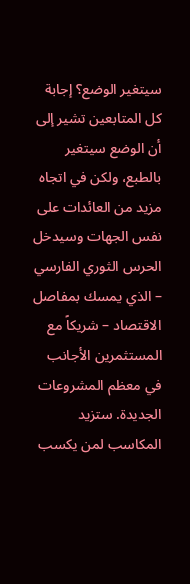سيتغير الوضع؟ إجابة كل المتابعين تشير إلى أن الوضع سيتغير بالطبع، ولكن في اتجاه مزيد من العائدات على نفس الجهات وسيدخل الحرس الثوري الفارسي – الذي يمسك بمفاصل الاقتصاد – شريكاً مع المستثمرين الأجانب في معظم المشروعات الجديدة. ستزيد المكاسب لمن يكسب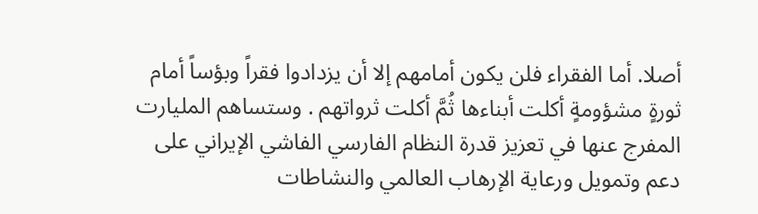أصلا. أما الفقراء فلن يكون أمامهم إلا أن يزدادوا فقراً وبؤساً أمام ثورةٍ مشؤومةٍ أكلت أبناءها ثُمَّ أكلت ثرواتهم . وستساهم المليارت المفرج عنها في تعزيز قدرة النظام الفارسي الفاشي الإيراني على دعم وتمويل ورعاية الإرهاب العالمي والنشاطات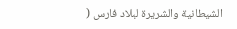الشيطانية والشريرة لبلاد فارس (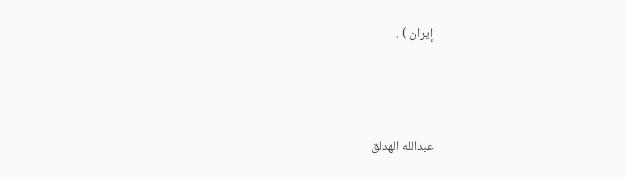إيران ) .



عبدالله الهدلق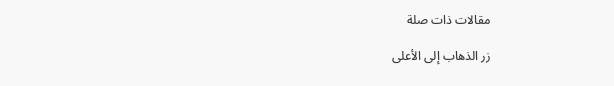مقالات ذات صلة

زر الذهاب إلى الأعلى